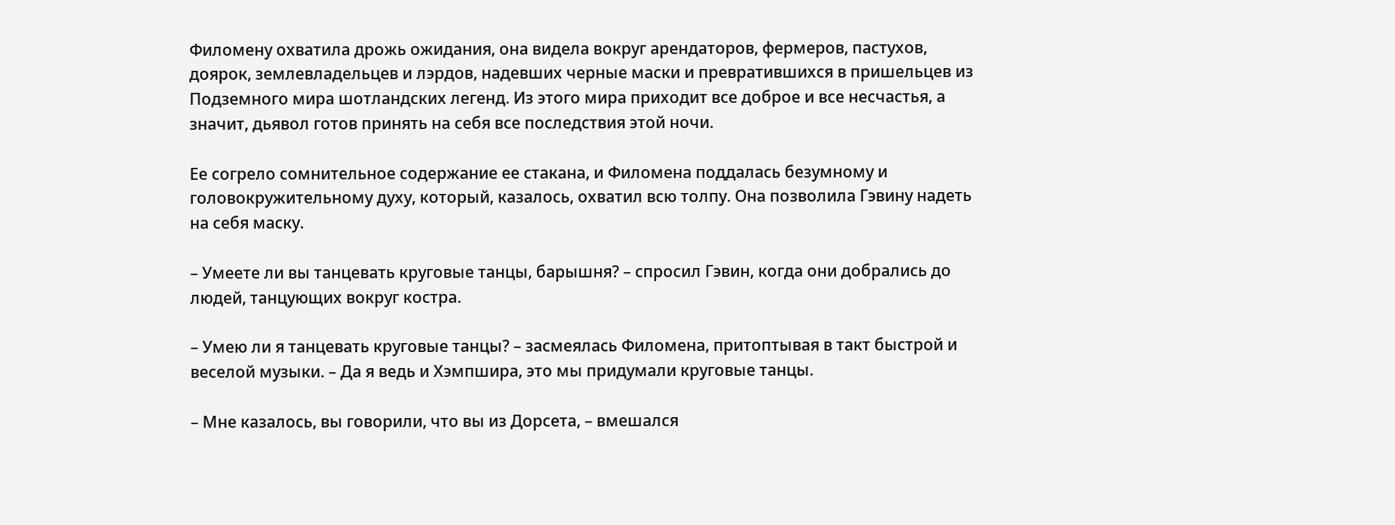Филомену охватила дрожь ожидания, она видела вокруг арендаторов, фермеров, пастухов, доярок, землевладельцев и лэрдов, надевших черные маски и превратившихся в пришельцев из Подземного мира шотландских легенд. Из этого мира приходит все доброе и все несчастья, а значит, дьявол готов принять на себя все последствия этой ночи.

Ее согрело сомнительное содержание ее стакана, и Филомена поддалась безумному и головокружительному духу, который, казалось, охватил всю толпу. Она позволила Гэвину надеть на себя маску.

– Умеете ли вы танцевать круговые танцы, барышня? – спросил Гэвин, когда они добрались до людей, танцующих вокруг костра.

– Умею ли я танцевать круговые танцы? – засмеялась Филомена, притоптывая в такт быстрой и веселой музыки. – Да я ведь и Хэмпшира, это мы придумали круговые танцы.

– Мне казалось, вы говорили, что вы из Дорсета, – вмешался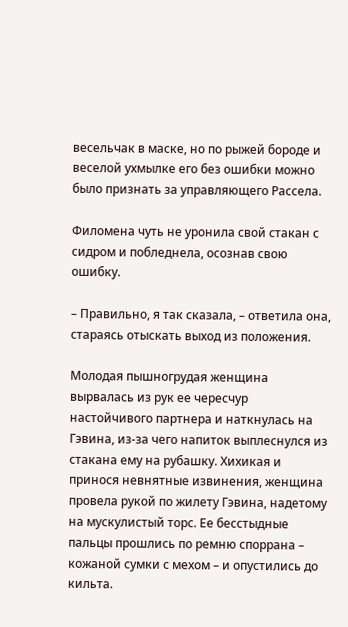весельчак в маске, но по рыжей бороде и веселой ухмылке его без ошибки можно было признать за управляющего Рассела.

Филомена чуть не уронила свой стакан с сидром и побледнела, осознав свою ошибку.

– Правильно, я так сказала, – ответила она, стараясь отыскать выход из положения.

Молодая пышногрудая женщина вырвалась из рук ее чересчур настойчивого партнера и наткнулась на Гэвина, из-за чего напиток выплеснулся из стакана ему на рубашку. Хихикая и принося невнятные извинения, женщина провела рукой по жилету Гэвина, надетому на мускулистый торс. Ее бесстыдные пальцы прошлись по ремню споррана – кожаной сумки с мехом – и опустились до кильта.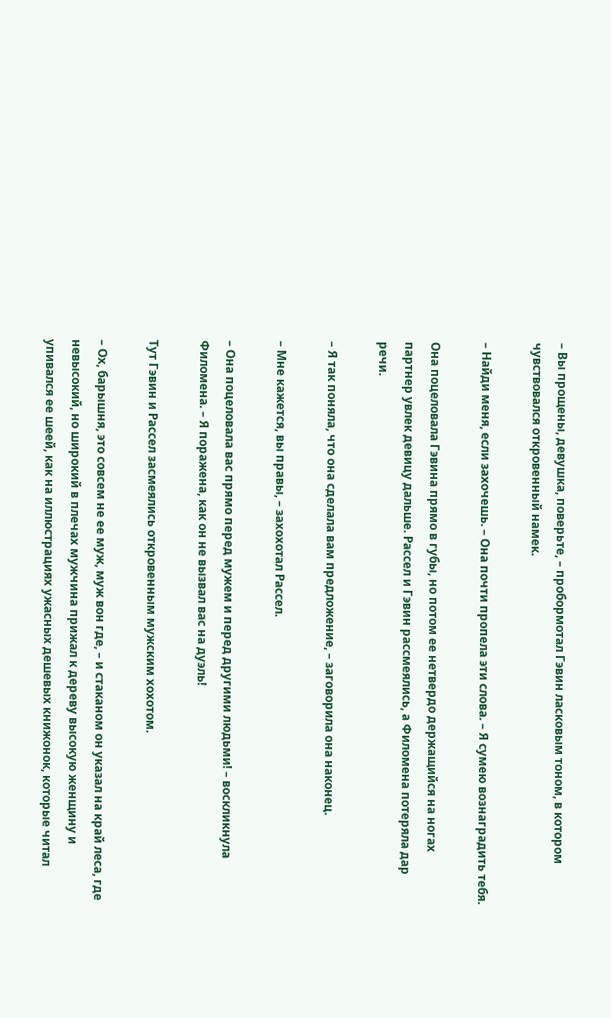– Вы прощены, девушка, поверьте, – пробормотал Гэвин ласковым тоном, в котором чувствовался откровенный намек.

– Найди меня, если захочешь. – Она почти пропела эти слова. – Я сумею вознаградить тебя.

Она поцеловала Гэвина прямо в губы, но потом ее нетвердо держащийся на ногах партнер увлек девицу дальше. Рассел и Гэвин рассмеялись, а Филомена потеряла дар речи.

– Я так поняла, что она сделала вам предложение, – заговорила она наконец.

– Мне кажется, вы правы, – захохотал Рассел.

– Она поцеловала вас прямо перед мужем и перед другими людьми! – воскликнула Филомена. – Я поражена, как он не вызвал вас на дуэль!

Тут Гэвин и Рассел засмеялись откровенным мужским хохотом.

– Ох, барышня, это совсем не ее муж, муж вон где, – и стаканом он указал на край леса, где невысокий, но широкий в плечах мужчина прижал к дереву высокую женщину и упивался ее шеей, как на иллюстрациях ужасных дешевых книжонок, которые читал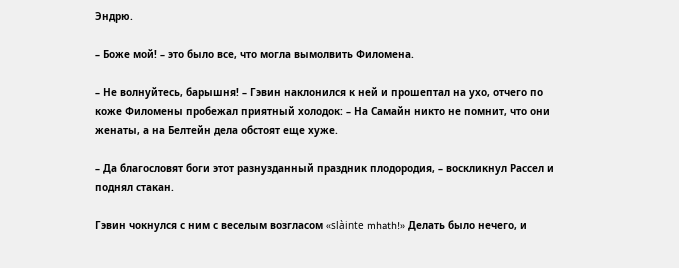Эндрю.

– Боже мой! – это было все, что могла вымолвить Филомена.

– Не волнуйтесь, барышня! – Гэвин наклонился к ней и прошептал на ухо, отчего по коже Филомены пробежал приятный холодок: – На Самайн никто не помнит, что они женаты, а на Белтейн дела обстоят еще хуже.

– Да благословят боги этот разнузданный праздник плодородия, – воскликнул Рассел и поднял стакан.

Гэвин чокнулся с ним с веселым возгласом «slàinte mhath!» Делать было нечего, и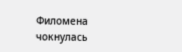Филомена чокнулась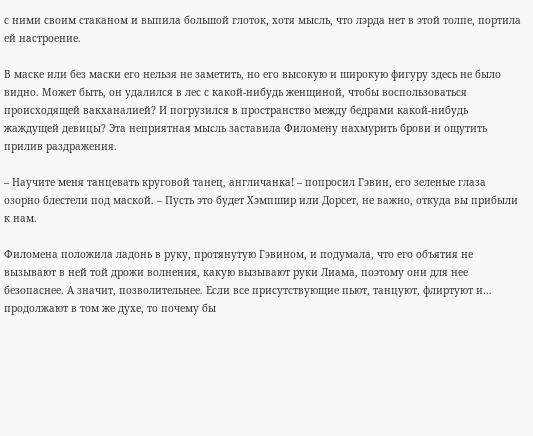с ними своим стаканом и выпила большой глоток, хотя мысль, что лэрда нет в этой толпе, портила ей настроение.

В маске или без маски его нельзя не заметить, но его высокую и широкую фигуру здесь не было видно. Может быть, он удалился в лес с какой-нибудь женщиной, чтобы воспользоваться происходящей вакханалией? И погрузился в пространство между бедрами какой-нибудь жаждущей девицы? Эта неприятная мысль заставила Филомену нахмурить брови и ощутить прилив раздражения.

– Научите меня танцевать круговой танец, англичанка! – попросил Гэвин, его зеленые глаза озорно блестели под маской. – Пусть это будет Хэмпшир или Дорсет, не важно, откуда вы прибыли к нам.

Филомена положила ладонь в руку, протянутую Гэвином, и подумала, что его объятия не вызывают в ней той дрожи волнения, какую вызывают руки Лиама, поэтому они для нее безопаснее. А значит, позволительнее. Если все присутствующие пьют, танцуют, флиртуют и… продолжают в том же духе, то почему бы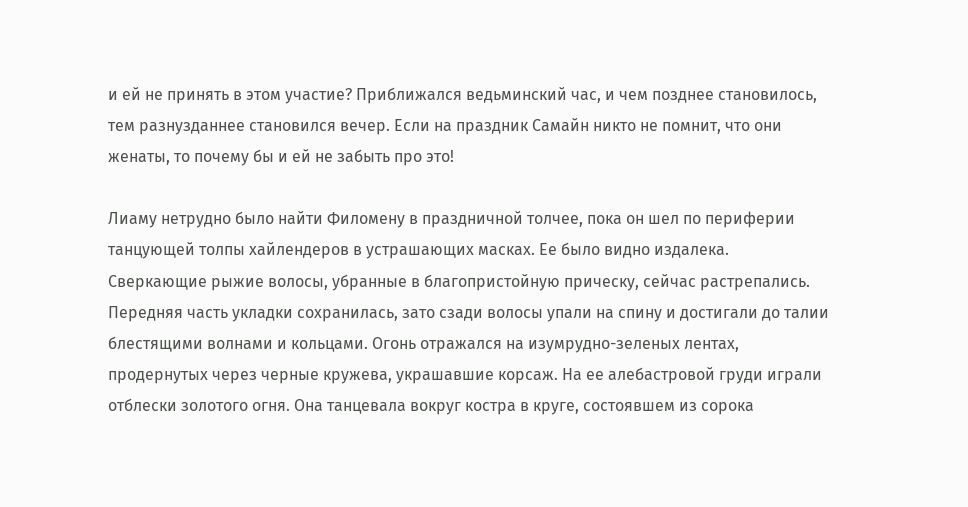и ей не принять в этом участие? Приближался ведьминский час, и чем позднее становилось, тем разнузданнее становился вечер. Если на праздник Самайн никто не помнит, что они женаты, то почему бы и ей не забыть про это!

Лиаму нетрудно было найти Филомену в праздничной толчее, пока он шел по периферии танцующей толпы хайлендеров в устрашающих масках. Ее было видно издалека. Сверкающие рыжие волосы, убранные в благопристойную прическу, сейчас растрепались. Передняя часть укладки сохранилась, зато сзади волосы упали на спину и достигали до талии блестящими волнами и кольцами. Огонь отражался на изумрудно-зеленых лентах, продернутых через черные кружева, украшавшие корсаж. На ее алебастровой груди играли отблески золотого огня. Она танцевала вокруг костра в круге, состоявшем из сорока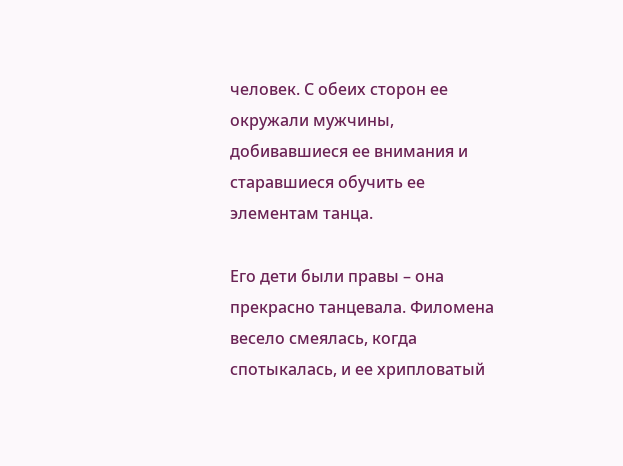человек. С обеих сторон ее окружали мужчины, добивавшиеся ее внимания и старавшиеся обучить ее элементам танца.

Его дети были правы – она прекрасно танцевала. Филомена весело смеялась, когда спотыкалась, и ее хрипловатый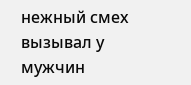нежный смех вызывал у мужчин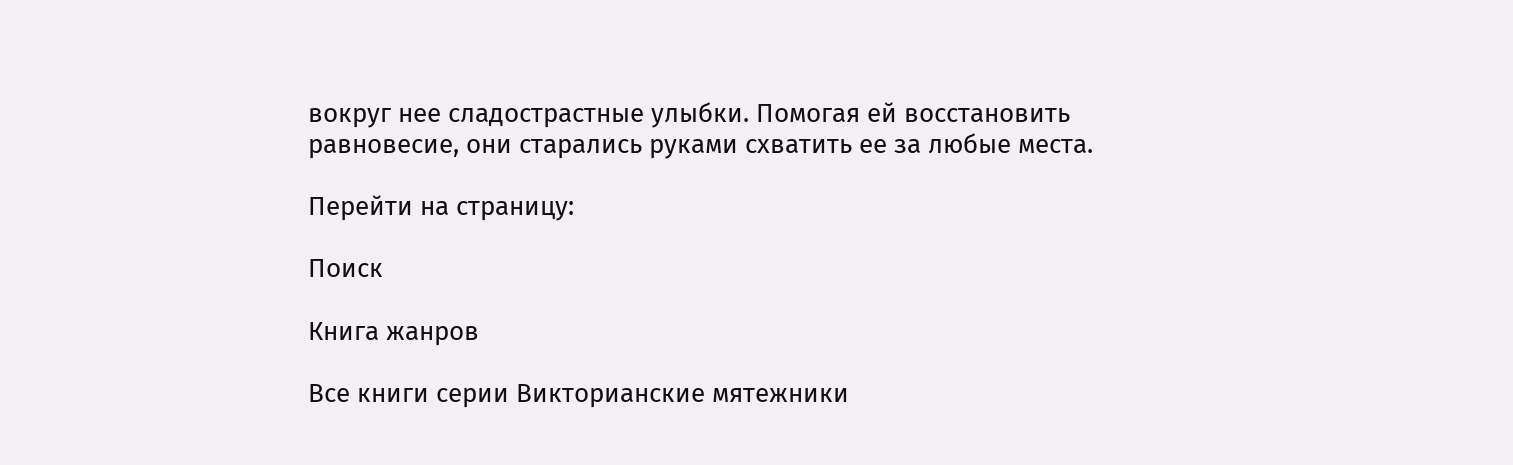вокруг нее сладострастные улыбки. Помогая ей восстановить равновесие, они старались руками схватить ее за любые места.

Перейти на страницу:

Поиск

Книга жанров

Все книги серии Викторианские мятежники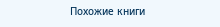Похожие книги